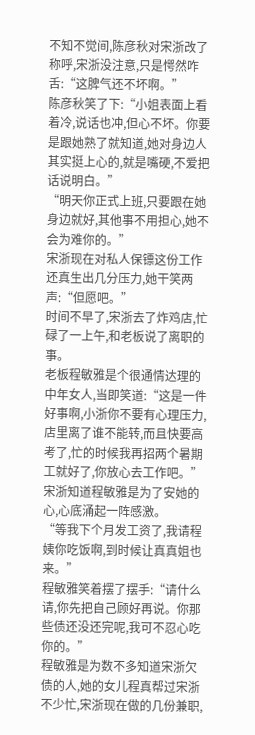不知不觉间,陈彦秋对宋浙改了称呼,宋浙没注意,只是愕然咋舌:“这脾气还不坏啊。”
陈彦秋笑了下:“小姐表面上看着冷,说话也冲,但心不坏。你要是跟她熟了就知道,她对身边人其实挺上心的,就是嘴硬,不爱把话说明白。”
“明天你正式上班,只要跟在她身边就好,其他事不用担心,她不会为难你的。”
宋浙现在对私人保镖这份工作还真生出几分压力,她干笑两声:“但愿吧。”
时间不早了,宋浙去了炸鸡店,忙碌了一上午,和老板说了离职的事。
老板程敏雅是个很通情达理的中年女人,当即笑道:“这是一件好事啊,小浙你不要有心理压力,店里离了谁不能转,而且快要高考了,忙的时候我再招两个暑期工就好了,你放心去工作吧。”
宋浙知道程敏雅是为了安她的心,心底涌起一阵感激。
“等我下个月发工资了,我请程姨你吃饭啊,到时候让真真姐也来。”
程敏雅笑着摆了摆手:“请什么请,你先把自己顾好再说。你那些债还没还完呢,我可不忍心吃你的。”
程敏雅是为数不多知道宋浙欠债的人,她的女儿程真帮过宋浙不少忙,宋浙现在做的几份兼职,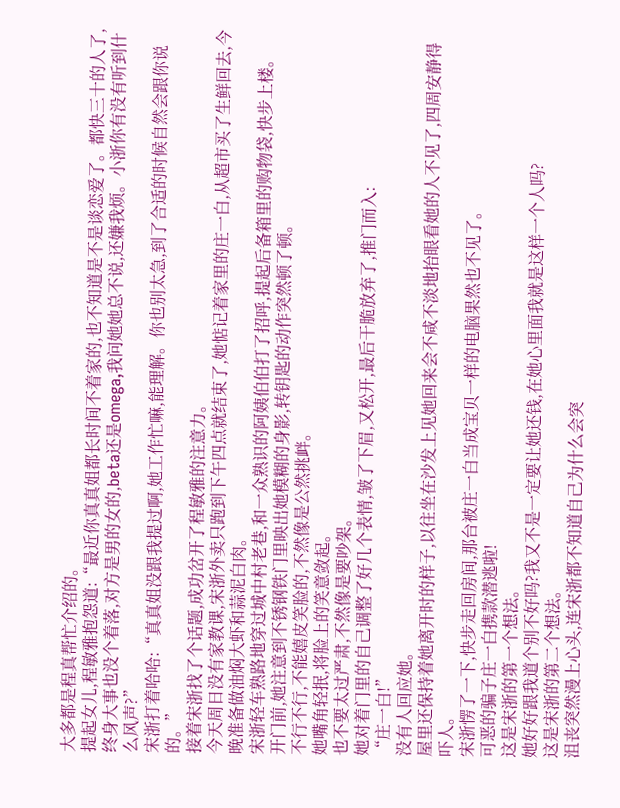大多都是程真帮忙介绍的。
提起女儿,程敏雅抱怨道:“最近你真真姐都长时间不着家的,也不知道是不是谈恋爱了。都快三十的人了,终身大事也没个着落,对方是男的女的,beta还是omega,我问她她总不说,还嫌我烦。小浙你有没有听到什么风声?”
宋浙打着哈哈:“真真姐没跟我提过啊,她工作忙嘛,能理解。你也别太急,到了合适的时候自然会跟你说的。”
接着宋浙找了个话题,成功岔开了程敏雅的注意力。
今天周日没有家教课,宋浙外卖只跑到下午四点就结束了,她惦记着家里的庄一白,从超市买了生鲜回去,今晚准备做油焖大虾和蒜泥白肉。
宋浙轻车熟路地穿过城中村老巷,和一众熟识的阿姨伯伯打了招呼,提起后备箱里的购物袋,快步上楼。
开门前,她注意到不锈钢铁门里映出她模糊的身影,转钥匙的动作突然顿了顿。
不行不行,不能嬉皮笑脸的,不然像是公然挑衅。
她嘴角轻抿,将脸上的笑意敛起。
也不要太过严肃,不然像是要吵架。
她对着门里的自己调整了好几个表情,皱了下眉,又松开,最后干脆放弃了,推门而入:
“庄一白!”
没有人回应她。
屋里还保持着她离开时的样子,以往坐在沙发上见她回来会不咸不淡地抬眼看她的人不见了,四周安静得吓人。
宋浙愣了一下,快步走回房间,那台被庄一白当成宝贝一样的电脑果然也不见了。
可恶的骗子庄一白携款潜逃啦!
这是宋浙的第一个想法。
她好好跟我道个别不好吗?我又不是一定要让她还钱,在她心里面我就是这样一个人吗?
这是宋浙的第二个想法。
沮丧突然漫上心头,连宋浙都不知道自己为什么会突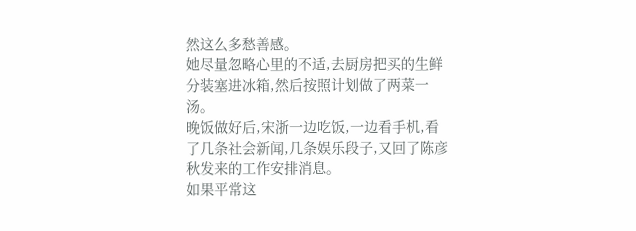然这么多愁善感。
她尽量忽略心里的不适,去厨房把买的生鲜分装塞进冰箱,然后按照计划做了两菜一汤。
晚饭做好后,宋浙一边吃饭,一边看手机,看了几条社会新闻,几条娱乐段子,又回了陈彦秋发来的工作安排消息。
如果平常这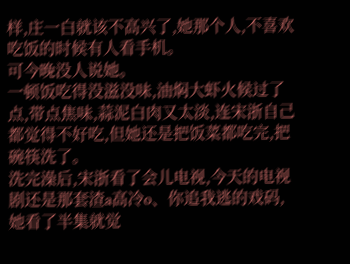样,庄一白就该不高兴了,她那个人,不喜欢吃饭的时候有人看手机。
可今晚没人说她。
一顿饭吃得没滋没味,油焖大虾火候过了点,带点焦味,蒜泥白肉又太淡,连宋浙自己都觉得不好吃,但她还是把饭菜都吃完,把碗筷洗了。
洗完澡后,宋浙看了会儿电视,今天的电视剧还是那套渣a高冷o、你追我逃的戏码,她看了半集就觉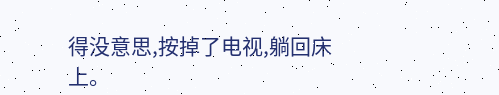得没意思,按掉了电视,躺回床上。